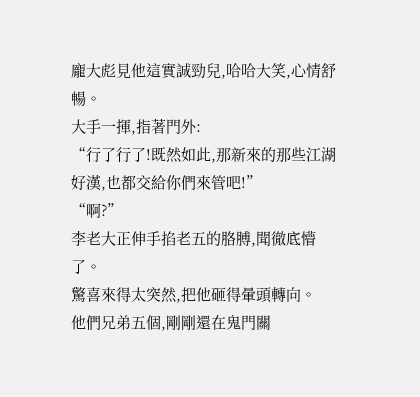龐大彪見他這實誠勁兒,哈哈大笑,心情舒暢。
大手一揮,指著門外:
“行了行了!既然如此,那新來的那些江湖好漢,也都交給你們來管吧!”
“啊?”
李老大正伸手掐老五的胳膊,聞徹底懵了。
驚喜來得太突然,把他砸得暈頭轉向。
他們兄弟五個,剛剛還在鬼門關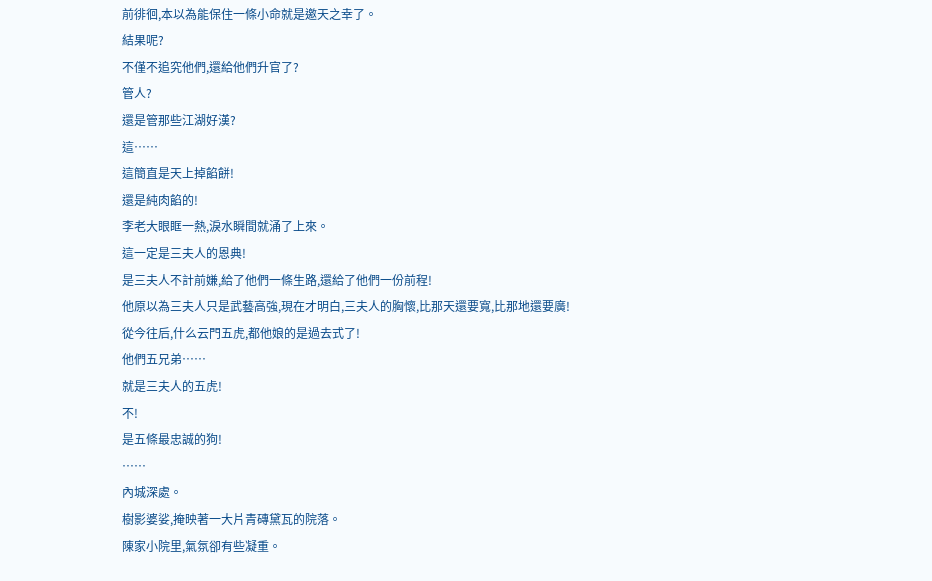前徘徊,本以為能保住一條小命就是邀天之幸了。
結果呢?
不僅不追究他們,還給他們升官了?
管人?
還是管那些江湖好漢?
這……
這簡直是天上掉餡餅!
還是純肉餡的!
李老大眼眶一熱,淚水瞬間就涌了上來。
這一定是三夫人的恩典!
是三夫人不計前嫌,給了他們一條生路,還給了他們一份前程!
他原以為三夫人只是武藝高強,現在才明白,三夫人的胸懷,比那天還要寬,比那地還要廣!
從今往后,什么云門五虎,都他娘的是過去式了!
他們五兄弟……
就是三夫人的五虎!
不!
是五條最忠誠的狗!
……
內城深處。
樹影婆娑,掩映著一大片青磚黛瓦的院落。
陳家小院里,氣氛卻有些凝重。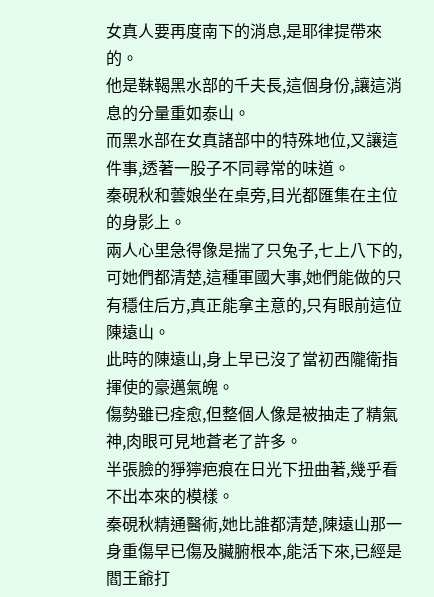女真人要再度南下的消息,是耶律提帶來的。
他是靺鞨黑水部的千夫長,這個身份,讓這消息的分量重如泰山。
而黑水部在女真諸部中的特殊地位,又讓這件事,透著一股子不同尋常的味道。
秦硯秋和蕓娘坐在桌旁,目光都匯集在主位的身影上。
兩人心里急得像是揣了只兔子,七上八下的,可她們都清楚,這種軍國大事,她們能做的只有穩住后方,真正能拿主意的,只有眼前這位陳遠山。
此時的陳遠山,身上早已沒了當初西隴衛指揮使的豪邁氣魄。
傷勢雖已痊愈,但整個人像是被抽走了精氣神,肉眼可見地蒼老了許多。
半張臉的猙獰疤痕在日光下扭曲著,幾乎看不出本來的模樣。
秦硯秋精通醫術,她比誰都清楚,陳遠山那一身重傷早已傷及臟腑根本,能活下來,已經是閻王爺打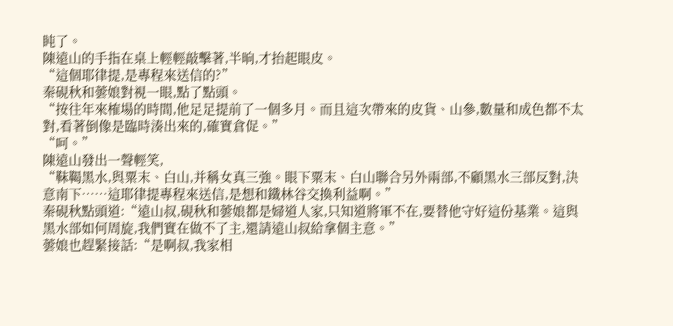盹了。
陳遠山的手指在桌上輕輕敲擊著,半晌,才抬起眼皮。
“這個耶律提,是專程來送信的?”
秦硯秋和蕓娘對視一眼,點了點頭。
“按往年來榷場的時間,他足足提前了一個多月。而且這次帶來的皮貨、山參,數量和成色都不太對,看著倒像是臨時湊出來的,確實倉促。”
“呵。”
陳遠山發出一聲輕笑,
“靺鞨黑水,與粟末、白山,并稱女真三強。眼下粟末、白山聯合另外兩部,不顧黑水三部反對,決意南下……這耶律提專程來送信,是想和鐵林谷交換利益啊。”
秦硯秋點頭道:“遠山叔,硯秋和蕓娘都是婦道人家,只知道將軍不在,要替他守好這份基業。這與黑水部如何周旋,我們實在做不了主,還請遠山叔給拿個主意。”
蕓娘也趕緊接話:“是啊叔,我家相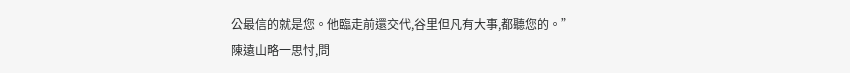公最信的就是您。他臨走前還交代,谷里但凡有大事,都聽您的。”
陳遠山略一思忖,問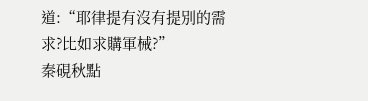道:“耶律提有沒有提別的需求?比如求購軍械?”
秦硯秋點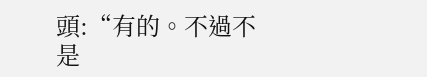頭:“有的。不過不是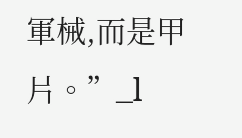軍械,而是甲片。”_l